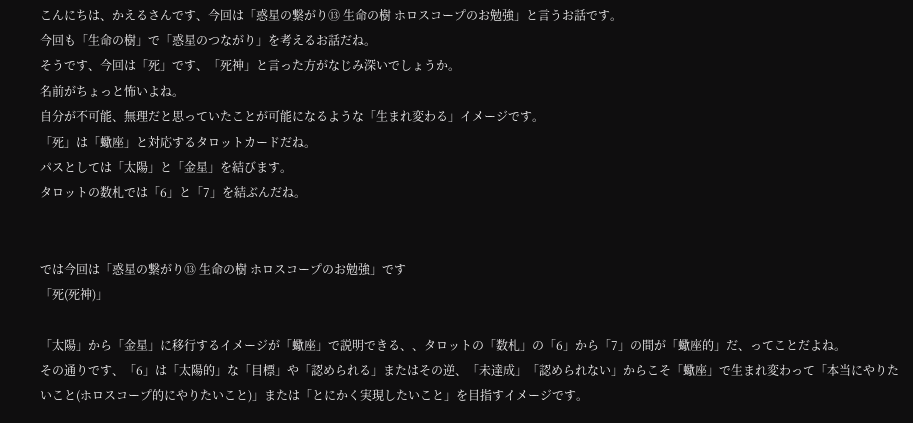こんにちは、かえるさんです、今回は「惑星の繋がり⑬ 生命の樹 ホロスコープのお勉強」と言うお話です。
今回も「生命の樹」で「惑星のつながり」を考えるお話だね。
そうです、今回は「死」です、「死神」と言った方がなじみ深いでしょうか。
名前がちょっと怖いよね。
自分が不可能、無理だと思っていたことが可能になるような「生まれ変わる」イメージです。
「死」は「蠍座」と対応するタロットカードだね。
パスとしては「太陽」と「金星」を結びます。
タロットの数札では「6」と「7」を結ぶんだね。


では今回は「惑星の繋がり⑬ 生命の樹 ホロスコープのお勉強」です
「死(死神)」

「太陽」から「金星」に移行するイメージが「蠍座」で説明できる、、タロットの「数札」の「6」から「7」の間が「蠍座的」だ、ってことだよね。
その通りです、「6」は「太陽的」な「目標」や「認められる」またはその逆、「未達成」「認められない」からこそ「蠍座」で生まれ変わって「本当にやりたいこと(ホロスコープ的にやりたいこと)」または「とにかく実現したいこと」を目指すイメージです。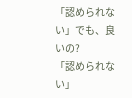「認められない」でも、良いの?
「認められない」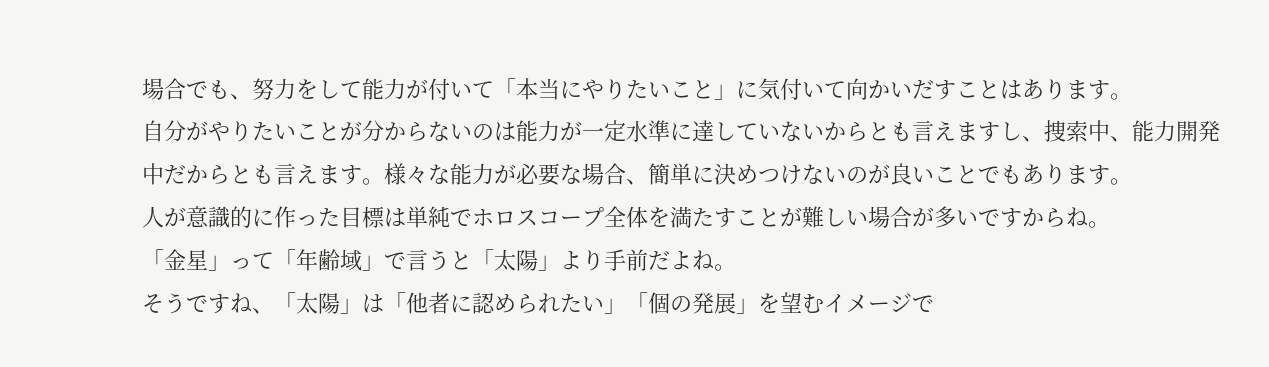場合でも、努力をして能力が付いて「本当にやりたいこと」に気付いて向かいだすことはあります。
自分がやりたいことが分からないのは能力が一定水準に達していないからとも言えますし、捜索中、能力開発中だからとも言えます。様々な能力が必要な場合、簡単に決めつけないのが良いことでもあります。
人が意識的に作った目標は単純でホロスコープ全体を満たすことが難しい場合が多いですからね。
「金星」って「年齢域」で言うと「太陽」より手前だよね。
そうですね、「太陽」は「他者に認められたい」「個の発展」を望むイメージで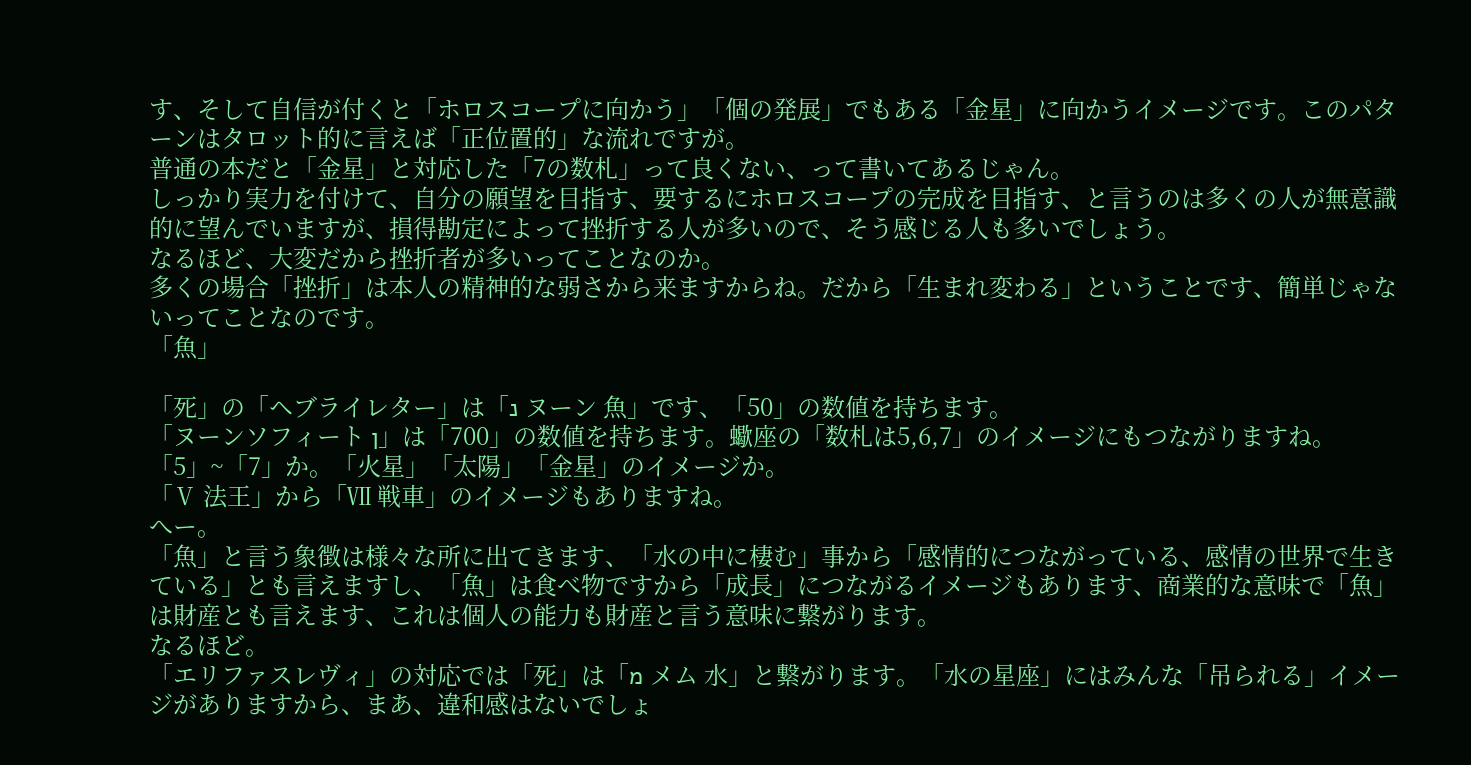す、そして自信が付くと「ホロスコープに向かう」「個の発展」でもある「金星」に向かうイメージです。このパターンはタロット的に言えば「正位置的」な流れですが。
普通の本だと「金星」と対応した「7の数札」って良くない、って書いてあるじゃん。
しっかり実力を付けて、自分の願望を目指す、要するにホロスコープの完成を目指す、と言うのは多くの人が無意識的に望んでいますが、損得勘定によって挫折する人が多いので、そう感じる人も多いでしょう。
なるほど、大変だから挫折者が多いってことなのか。
多くの場合「挫折」は本人の精神的な弱さから来ますからね。だから「生まれ変わる」ということです、簡単じゃないってことなのです。
「魚」

「死」の「ヘブライレター」は「נ ヌーン 魚」です、「50」の数値を持ちます。
「ヌーンソフィート ן」は「700」の数値を持ちます。蠍座の「数札は5,6,7」のイメージにもつながりますね。
「5」~「7」か。「火星」「太陽」「金星」のイメージか。
「Ⅴ 法王」から「Ⅶ 戦車」のイメージもありますね。
へー。
「魚」と言う象徴は様々な所に出てきます、「水の中に棲む」事から「感情的につながっている、感情の世界で生きている」とも言えますし、「魚」は食べ物ですから「成長」につながるイメージもあります、商業的な意味で「魚」は財産とも言えます、これは個人の能力も財産と言う意味に繋がります。
なるほど。
「エリファスレヴィ」の対応では「死」は「מ メム 水」と繋がります。「水の星座」にはみんな「吊られる」イメージがありますから、まあ、違和感はないでしょ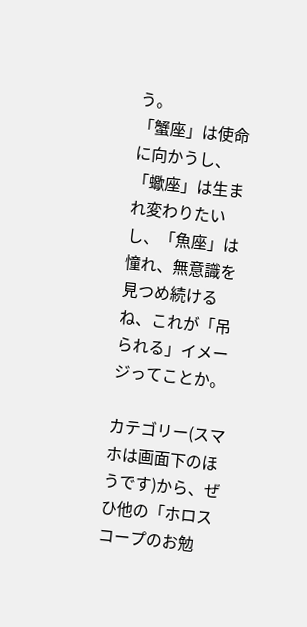う。
「蟹座」は使命に向かうし、「蠍座」は生まれ変わりたいし、「魚座」は憧れ、無意識を見つめ続けるね、これが「吊られる」イメージってことか。

カテゴリー(スマホは画面下のほうです)から、ぜひ他の「ホロスコープのお勉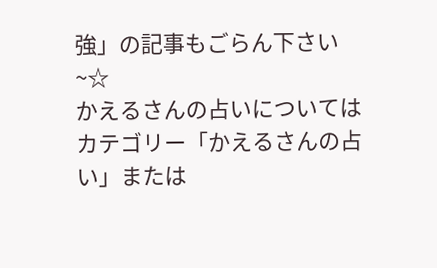強」の記事もごらん下さい~☆
かえるさんの占いについてはカテゴリー「かえるさんの占い」または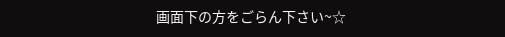画面下の方をごらん下さい~☆